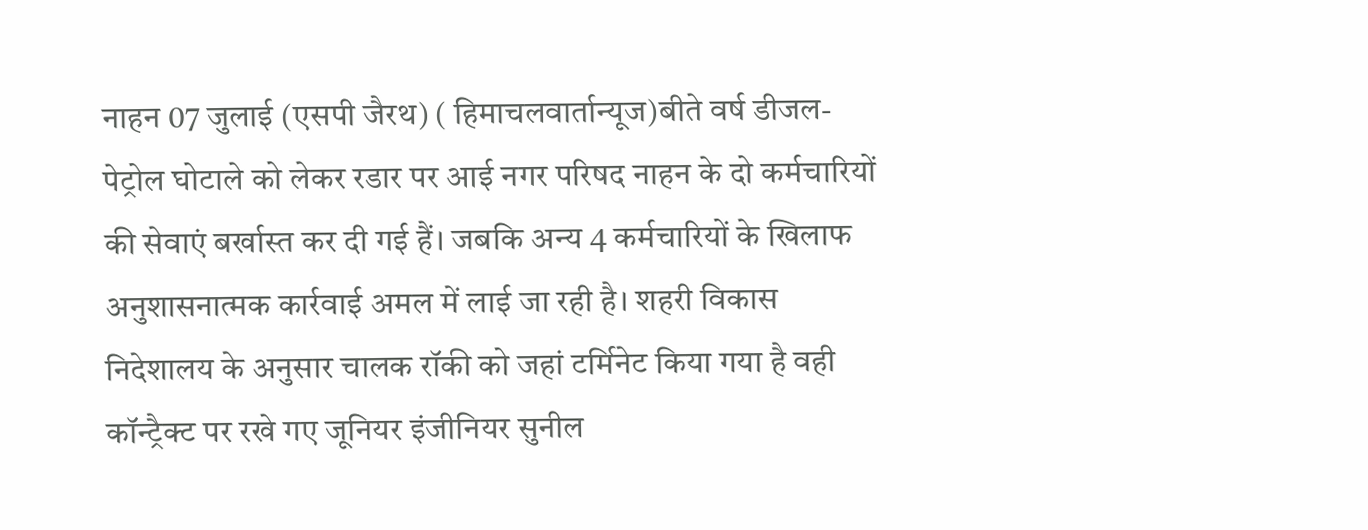नाहन 07 जुलाई (एसपी जैरथ) ( हिमाचलवार्तान्यूज)बीते वर्ष डीजल-पेट्रोल घोटाले को लेकर रडार पर आई नगर परिषद नाहन के दो कर्मचारियों की सेवाएं बर्खास्त कर दी गई हैं। जबकि अन्य 4 कर्मचारियों के खिलाफ अनुशासनात्मक कार्रवाई अमल में लाई जा रही है। शहरी विकास निदेशालय के अनुसार चालक रॉकी को जहां टर्मिनेट किया गया है वही कॉन्ट्रैक्ट पर रखे गए जूनियर इंजीनियर सुनील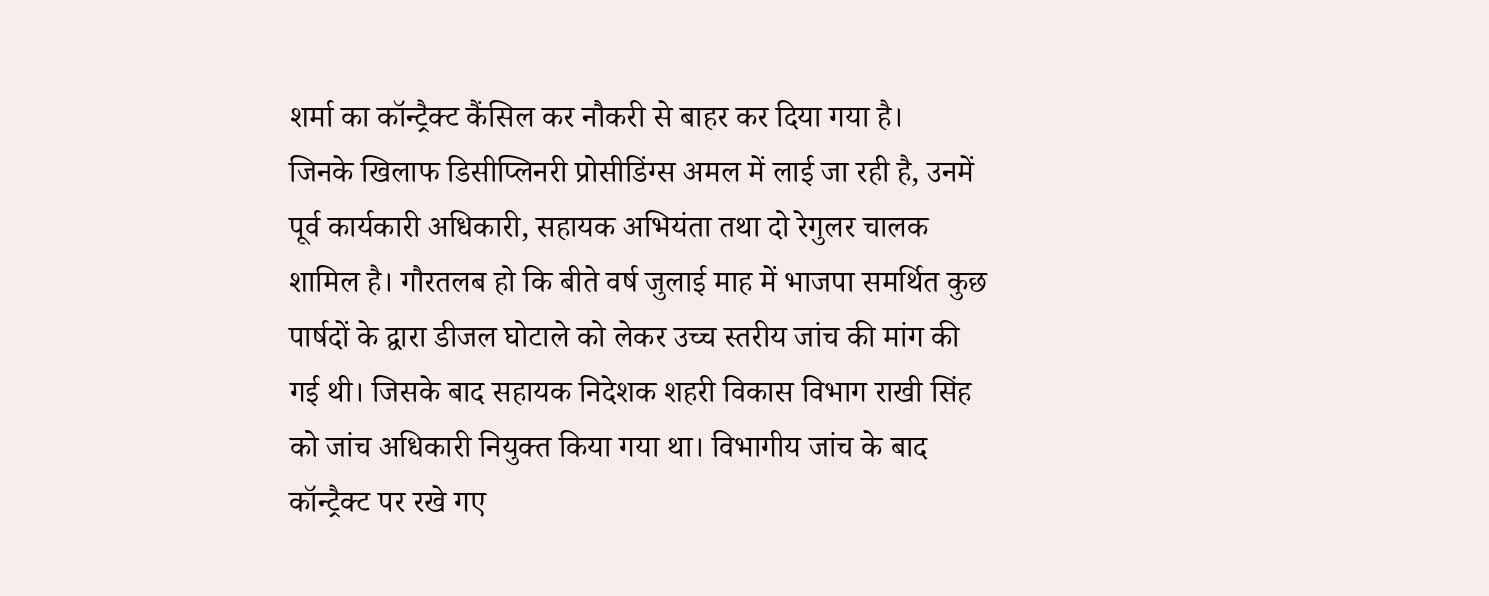शर्मा का कॉन्ट्रैक्ट कैंसिल कर नौकरी से बाहर कर दिया गया है।
जिनके खिलाफ डिसीप्लिनरी प्रोसीडिंग्स अमल में लाई जा रही है, उनमें पूर्व कार्यकारी अधिकारी, सहायक अभियंता तथा दो रेगुलर चालक शामिल है। गौरतलब हो कि बीते वर्ष जुलाई माह में भाजपा समर्थित कुछ पार्षदों के द्वारा डीजल घोटाले को लेकर उच्च स्तरीय जांच की मांग की गई थी। जिसके बाद सहायक निदेशक शहरी विकास विभाग राखी सिंह को जांच अधिकारी नियुक्त किया गया था। विभागीय जांच के बाद कॉन्ट्रैक्ट पर रखे गए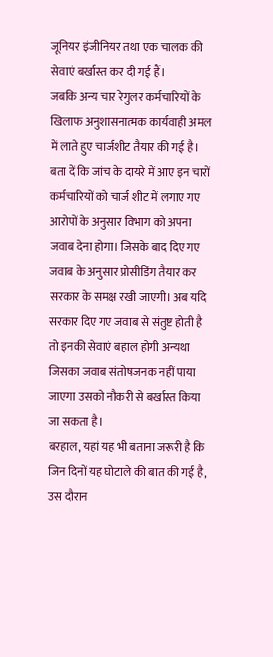जूनियर इंजीनियर तथा एक चालक की सेवाएं बर्खास्त कर दी गई हैं।
जबकि अन्य चार रेगुलर कर्मचारियों के खिलाफ अनुशासनात्मक कार्यवाही अमल में लाते हुए चार्जशीट तैयार की गई है। बता दें कि जांच के दायरे में आए इन चारों कर्मचारियों को चार्ज शीट में लगाए गए आरोपों के अनुसार विभाग को अपना जवाब देना होगा। जिसके बाद दिए गए जवाब के अनुसार प्रोसीडिंग तैयार कर सरकार के समक्ष रखी जाएगी। अब यदि सरकार दिए गए जवाब से संतुष्ट होती है तो इनकी सेवाएं बहाल होगी अन्यथा जिसका जवाब संतोषजनक नहीं पाया जाएगा उसको नौकरी से बर्खास्त किया जा सकता है।
बरहाल, यहां यह भी बताना जरूरी है कि जिन दिनों यह घोटाले की बात की गई है, उस दौरान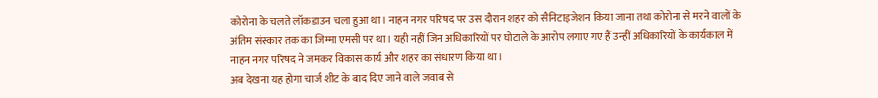कोरोना के चलते लॉकडाउन चला हुआ था। नाहन नगर परिषद पर उस दौरान शहर को सैनिटाइजेशन किया जाना तथा कोरोना से मरने वालों के अंतिम संस्कार तक का जिम्मा एमसी पर था। यही नहीं जिन अधिकारियों पर घोटाले के आरोप लगाए गए हैं उन्हीं अधिकारियों के कार्यकाल में नाहन नगर परिषद ने जमकर विकास कार्य और शहर का संधारण किया था।
अब देखना यह होगा चार्ज शीट के बाद दिए जाने वाले जवाब से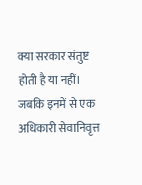क्या सरकार संतुष्ट होती है या नहीं। जबकि इनमें से एक अधिकारी सेवानिवृत्त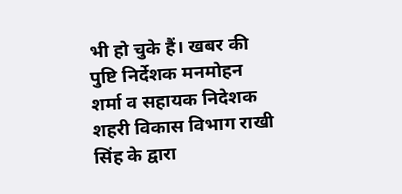भी हो चुके हैं। खबर की पुष्टि निर्देशक मनमोहन शर्मा व सहायक निदेशक शहरी विकास विभाग राखी सिंह के द्वारा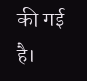की गई है।